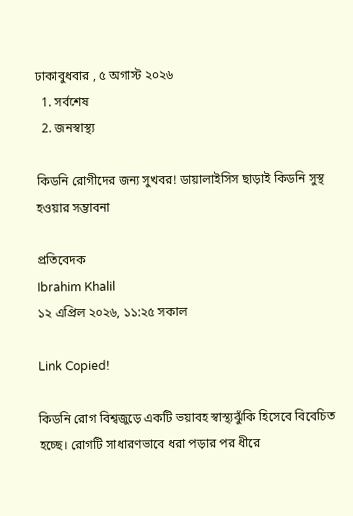ঢাকাবুধবার , ৫ অগাস্ট ২০২৬
  1. সর্বশেষ
  2. জনস্বাস্থ্য

কিডনি রোগীদের জন্য সুখবর! ডায়ালাইসিস ছাড়াই কিডনি সুস্থ হওয়ার সম্ভাবনা

প্রতিবেদক
Ibrahim Khalil
১২ এপ্রিল ২০২৬, ১১:২৫ সকাল

Link Copied!

কিডনি রোগ বিশ্বজুড়ে একটি ভয়াবহ স্বাস্থ্যঝুঁকি হিসেবে বিবেচিত হচ্ছে। রোগটি সাধারণভাবে ধরা পড়ার পর ধীরে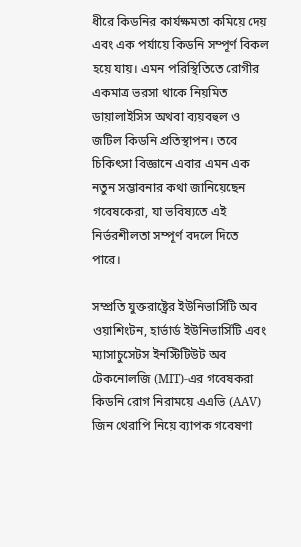ধীরে কিডনির কার্যক্ষমতা কমিয়ে দেয় এবং এক পর্যায়ে কিডনি সম্পূর্ণ বিকল হয়ে যায়। এমন পরিস্থিতিতে রোগীর একমাত্র ভরসা থাকে নিয়মিত ডায়ালাইসিস অথবা ব্যয়বহুল ও জটিল কিডনি প্রতিস্থাপন। তবে চিকিৎসা বিজ্ঞানে এবার এমন এক নতুন সম্ভাবনার কথা জানিয়েছেন গবেষকেরা, যা ভবিষ্যতে এই নির্ভরশীলতা সম্পূর্ণ বদলে দিতে পারে।

সম্প্রতি যুক্তরাষ্ট্রের ইউনিভার্সিটি অব ওয়াশিংটন, হার্ভার্ড ইউনিভার্সিটি এবং ম্যাসাচুসেটস ইনস্টিটিউট অব টেকনোলজি (MIT)-এর গবেষকরা কিডনি রোগ নিরাময়ে এএভি (AAV) জিন থেরাপি নিয়ে ব্যাপক গবেষণা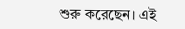শুরু করেছেন। এই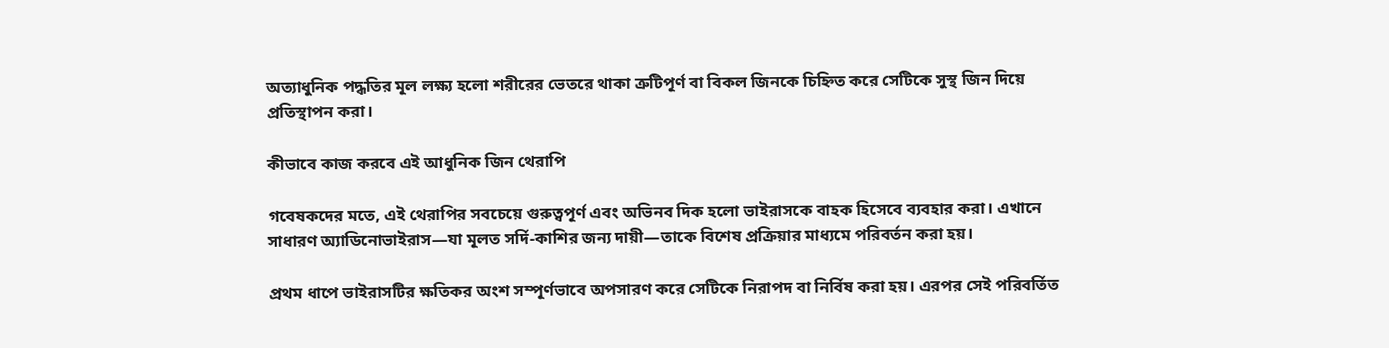অত্যাধুনিক পদ্ধতির মূল লক্ষ্য হলো শরীরের ভেতরে থাকা ত্রুটিপূর্ণ বা বিকল জিনকে চিহ্নিত করে সেটিকে সুস্থ জিন দিয়ে প্রতিস্থাপন করা।

কীভাবে কাজ করবে এই আধুনিক জিন থেরাপি

গবেষকদের মতে, এই থেরাপির সবচেয়ে গুরুত্বপূর্ণ এবং অভিনব দিক হলো ভাইরাসকে বাহক হিসেবে ব্যবহার করা। এখানে সাধারণ অ্যাডিনোভাইরাস—যা মূলত সর্দি-কাশির জন্য দায়ী—তাকে বিশেষ প্রক্রিয়ার মাধ্যমে পরিবর্তন করা হয়।

প্রথম ধাপে ভাইরাসটির ক্ষতিকর অংশ সম্পূর্ণভাবে অপসারণ করে সেটিকে নিরাপদ বা নির্বিষ করা হয়। এরপর সেই পরিবর্তিত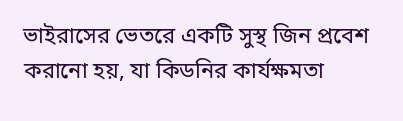ভাইরাসের ভেতরে একটি সুস্থ জিন প্রবেশ করানো হয়, যা কিডনির কার্যক্ষমতা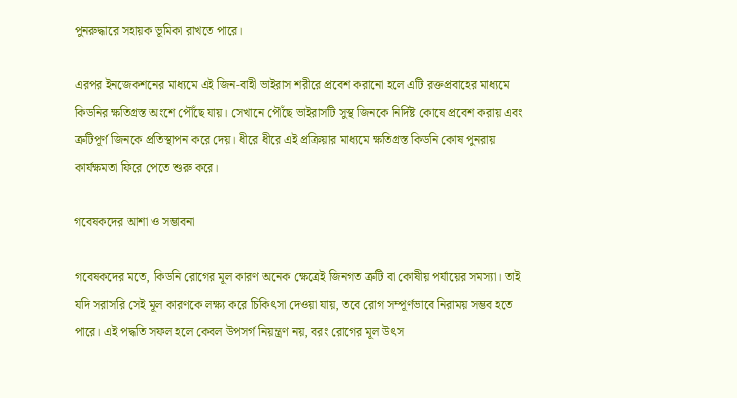পুনরুদ্ধারে সহায়ক ভূমিকা রাখতে পারে।

এরপর ইনজেকশনের মাধ্যমে এই জিন-বাহী ভাইরাস শরীরে প্রবেশ করানো হলে এটি রক্তপ্রবাহের মাধ্যমে কিডনির ক্ষতিগ্রস্ত অংশে পৌঁছে যায়। সেখানে পৌঁছে ভাইরাসটি সুস্থ জিনকে নির্দিষ্ট কোষে প্রবেশ করায় এবং ত্রুটিপূর্ণ জিনকে প্রতিস্থাপন করে দেয়। ধীরে ধীরে এই প্রক্রিয়ার মাধ্যমে ক্ষতিগ্রস্ত কিডনি কোষ পুনরায় কার্যক্ষমতা ফিরে পেতে শুরু করে।

গবেষকদের আশা ও সম্ভাবনা

গবেষকদের মতে, কিডনি রোগের মূল কারণ অনেক ক্ষেত্রেই জিনগত ত্রুটি বা কোষীয় পর্যায়ের সমস্যা। তাই যদি সরাসরি সেই মূল কারণকে লক্ষ্য করে চিকিৎসা দেওয়া যায়, তবে রোগ সম্পূর্ণভাবে নিরাময় সম্ভব হতে পারে। এই পদ্ধতি সফল হলে কেবল উপসর্গ নিয়ন্ত্রণ নয়, বরং রোগের মূল উৎস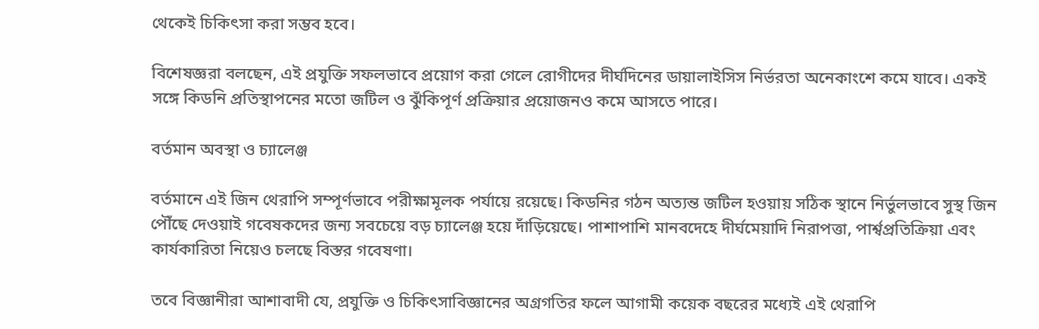থেকেই চিকিৎসা করা সম্ভব হবে।

বিশেষজ্ঞরা বলছেন, এই প্রযুক্তি সফলভাবে প্রয়োগ করা গেলে রোগীদের দীর্ঘদিনের ডায়ালাইসিস নির্ভরতা অনেকাংশে কমে যাবে। একই সঙ্গে কিডনি প্রতিস্থাপনের মতো জটিল ও ঝুঁকিপূর্ণ প্রক্রিয়ার প্রয়োজনও কমে আসতে পারে।

বর্তমান অবস্থা ও চ্যালেঞ্জ

বর্তমানে এই জিন থেরাপি সম্পূর্ণভাবে পরীক্ষামূলক পর্যায়ে রয়েছে। কিডনির গঠন অত্যন্ত জটিল হওয়ায় সঠিক স্থানে নির্ভুলভাবে সুস্থ জিন পৌঁছে দেওয়াই গবেষকদের জন্য সবচেয়ে বড় চ্যালেঞ্জ হয়ে দাঁড়িয়েছে। পাশাপাশি মানবদেহে দীর্ঘমেয়াদি নিরাপত্তা, পার্শ্বপ্রতিক্রিয়া এবং কার্যকারিতা নিয়েও চলছে বিস্তর গবেষণা।

তবে বিজ্ঞানীরা আশাবাদী যে, প্রযুক্তি ও চিকিৎসাবিজ্ঞানের অগ্রগতির ফলে আগামী কয়েক বছরের মধ্যেই এই থেরাপি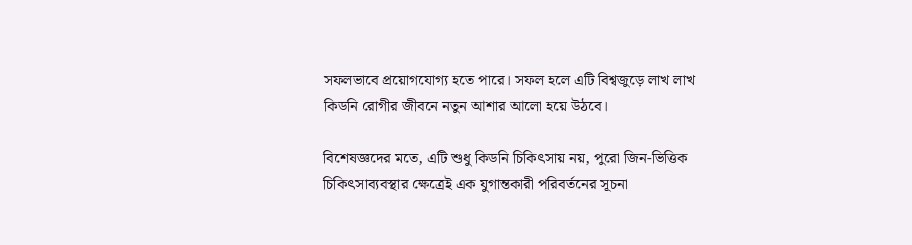সফলভাবে প্রয়োগযোগ্য হতে পারে। সফল হলে এটি বিশ্বজুড়ে লাখ লাখ কিডনি রোগীর জীবনে নতুন আশার আলো হয়ে উঠবে।

বিশেষজ্ঞদের মতে, এটি শুধু কিডনি চিকিৎসায় নয়, পুরো জিন-ভিত্তিক চিকিৎসাব্যবস্থার ক্ষেত্রেই এক যুগান্তকারী পরিবর্তনের সূচনা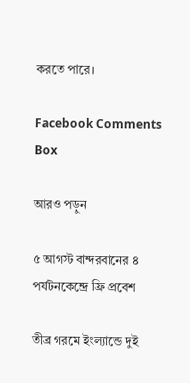করতে পারে।

Facebook Comments Box

আরও পড়ুন

৫ আগস্ট বান্দরবানের ৪ পর্যটনকেন্দ্রে ফ্রি প্রবেশ

তীব্র গরমে ইংল্যান্ডে দুই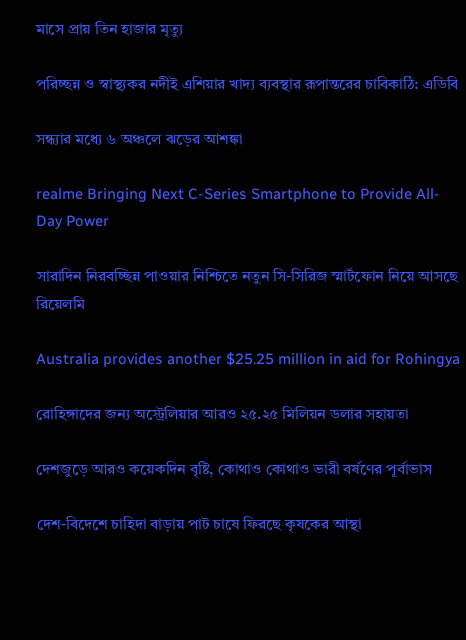মাসে প্রায় তিন হাজার মৃত্যু

পরিচ্ছন্ন ও স্বাস্থ্যকর নদীই এশিয়ার খাদ্য ব্যবস্থার রূপান্তরের চাবিকাঠি: এডিবি

সন্ধ্যার মধ্যে ৬ অঞ্চলে ঝড়ের আশঙ্কা

realme Bringing Next C-Series Smartphone to Provide All-Day Power

সারাদিন নিরবচ্ছিন্ন পাওয়ার নিশ্চিতে নতুন সি-সিরিজ স্মার্টফোন নিয়ে আসছে রিয়েলমি

Australia provides another $25.25 million in aid for Rohingya

রোহিঙ্গাদের জন্য অস্ট্রেলিয়ার আরও ২৫.২৫ মিলিয়ন ডলার সহায়তা

দেশজুড়ে আরও কয়েকদিন বৃষ্টি, কোথাও কোথাও ভারী বর্ষণের পূর্বাভাস

দেশ-বিদেশে চাহিদা বাড়ায় পাট চাষে ফিরছে কৃষকের আস্থা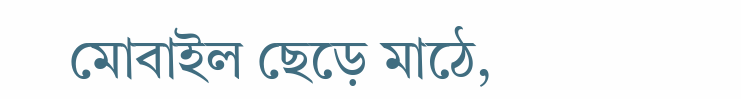মোবাইল ছেড়ে মাঠে,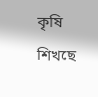কৃষি শিখছে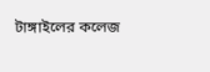টাঙ্গাইলের কলেজ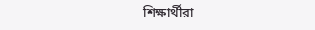শিক্ষার্থীরা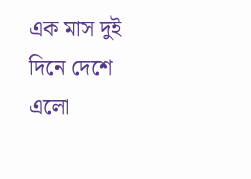এক মাস দুই দিনে দেশে এলো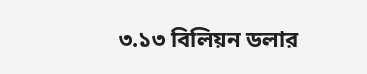৩.১৩ বিলিয়ন ডলার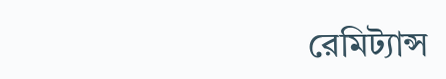রেমিট্যান্স